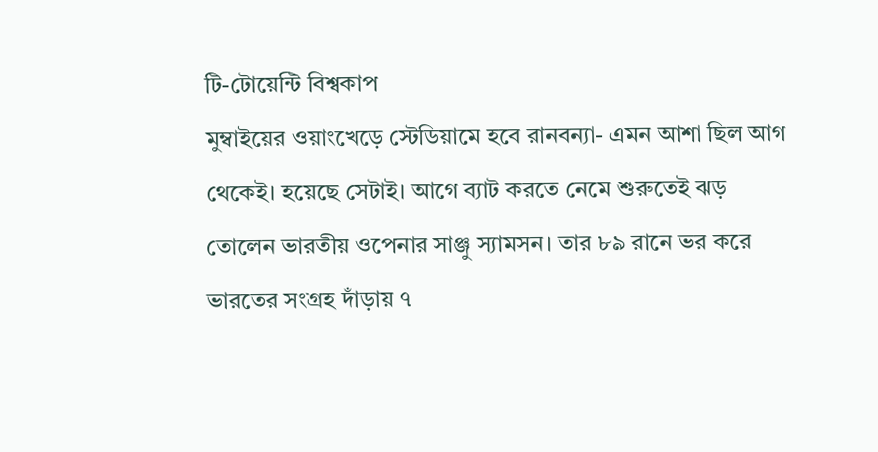টি-টোয়েন্টি বিশ্বকাপ
মুম্বাইয়ের ওয়াংখেড়ে স্টেডিয়ামে হবে রানবন্যা- এমন আশা ছিল আগ থেকেই। হয়েছে সেটাই। আগে ব্যাট করতে নেমে শুরুতেই ঝড় তোলেন ভারতীয় ওপেনার সাঞ্জু স্যামসন। তার ৮৯ রানে ভর করে ভারতের সংগ্রহ দাঁড়ায় ৭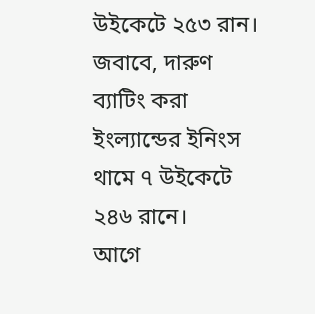উইকেটে ২৫৩ রান। জবাবে, দারুণ ব্যাটিং করা ইংল্যান্ডের ইনিংস থামে ৭ উইকেটে ২৪৬ রানে।
আগে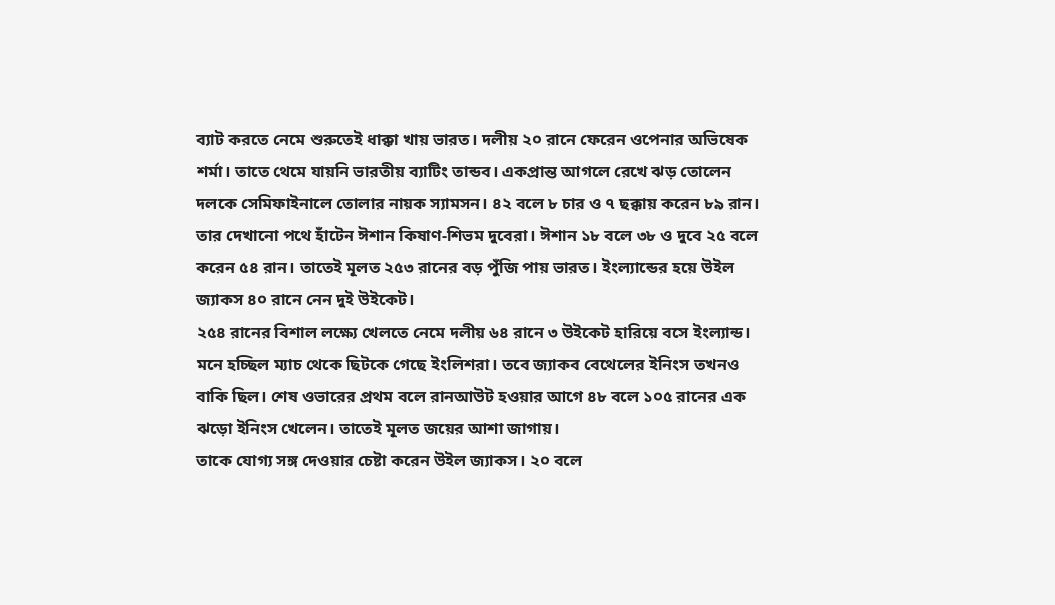ব্যাট করতে নেমে শুরুতেই ধাক্কা খায় ভারত। দলীয় ২০ রানে ফেরেন ওপেনার অভিষেক শর্মা। তাতে থেমে যায়নি ভারতীয় ব্যাটিং তান্ডব। একপ্রান্ত আগলে রেখে ঝড় তোলেন দলকে সেমিফাইনালে তোলার নায়ক স্যামসন। ৪২ বলে ৮ চার ও ৭ ছক্কায় করেন ৮৯ রান।
তার দেখানো পথে হাঁটেন ঈশান কিষাণ-শিভম দুবেরা। ঈশান ১৮ বলে ৩৮ ও দুবে ২৫ বলে করেন ৫৪ রান। তাতেই মূলত ২৫৩ রানের বড় পুঁজি পায় ভারত। ইংল্যান্ডের হয়ে উইল জ্যাকস ৪০ রানে নেন দুই উইকেট।
২৫৪ রানের বিশাল লক্ষ্যে খেলতে নেমে দলীয় ৬৪ রানে ৩ উইকেট হারিয়ে বসে ইংল্যান্ড। মনে হচ্ছিল ম্যাচ থেকে ছিটকে গেছে ইংলিশরা। তবে জ্যাকব বেথেলের ইনিংস তখনও বাকি ছিল। শেষ ওভারের প্রথম বলে রানআউট হওয়ার আগে ৪৮ বলে ১০৫ রানের এক ঝড়ো ইনিংস খেলেন। তাতেই মূলত জয়ের আশা জাগায়।
তাকে যোগ্য সঙ্গ দেওয়ার চেষ্টা করেন উইল জ্যাকস। ২০ বলে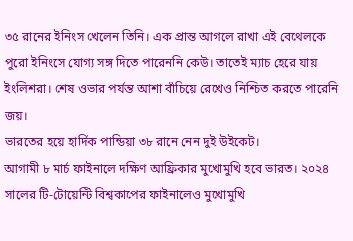৩৫ রানের ইনিংস খেলেন তিনি। এক প্রান্ত আগলে রাখা এই বেথেলকে পুরো ইনিংসে যোগ্য সঙ্গ দিতে পারেননি কেউ। তাতেই ম্যাচ হেরে যায় ইংলিশরা। শেষ ওভার পর্যন্ত আশা বাঁচিয়ে রেখেও নিশ্চিত করতে পারেনি জয়।
ভারতের হয়ে হার্দিক পান্ডিয়া ৩৮ রানে নেন দুই উইকেট।
আগামী ৮ মার্চ ফাইনালে দক্ষিণ আফ্রিকার মুখোমুখি হবে ভারত। ২০২৪ সালের টি-টোয়েন্টি বিশ্বকাপের ফাইনালেও মুখোমুখি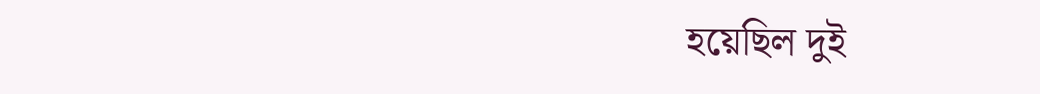হয়েছিল দুই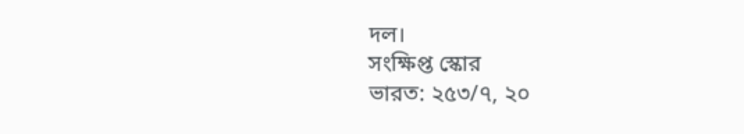দল।
সংক্ষিপ্ত স্কোর
ভারত: ২৫৩/৭, ২০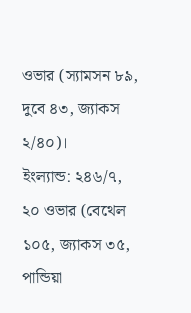ওভার (স্যামসন ৮৯, দুবে ৪৩, জ্যাকস ২/৪০)।
ইংল্যান্ড: ২৪৬/৭, ২০ ওভার (বেথেল ১০৫, জ্যাকস ৩৫, পান্ডিয়া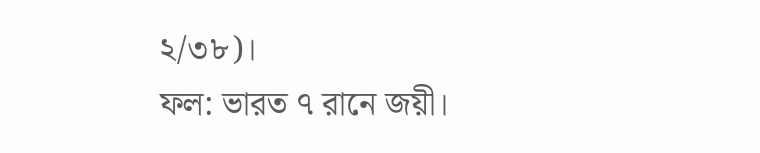২/৩৮)।
ফল: ভারত ৭ রানে জয়ী।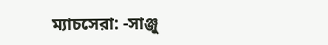ম্যাচসেরা: -সাঞ্জু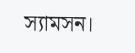স্যামসন।